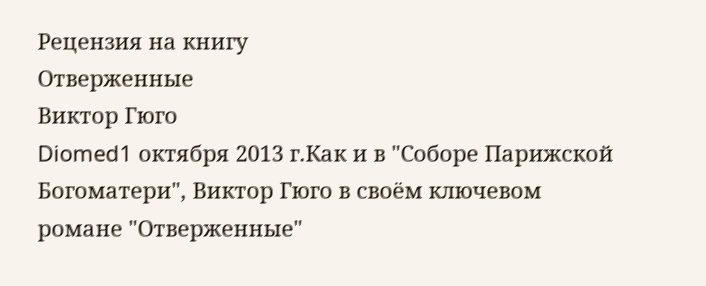Рецензия на книгу
Отверженные
Виктор Гюго
Diomed1 октября 2013 г.Как и в "Соборе Парижской Богоматери", Виктор Гюго в своём ключевом романе "Отверженные"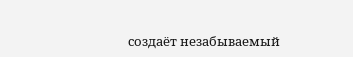создаёт незабываемый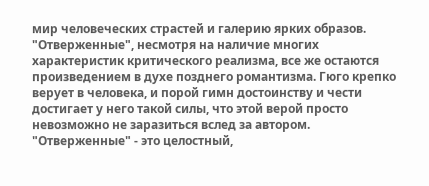мир человеческих страстей и галерию ярких образов. "Отверженные", несмотря на наличие многих характеристик критического реализма, все же остаются произведением в духе позднего романтизма. Гюго крепко верует в человека, и порой гимн достоинству и чести достигает у него такой силы, что этой верой просто невозможно не заразиться вслед за автором. "Отверженные" - это целостный,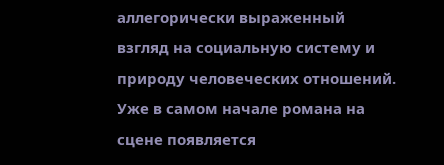аллегорически выраженный взгляд на социальную систему и природу человеческих отношений.
Уже в самом начале романа на сцене появляется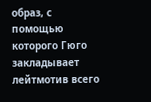образ, с помощью которого Гюго закладывает лейтмотив всего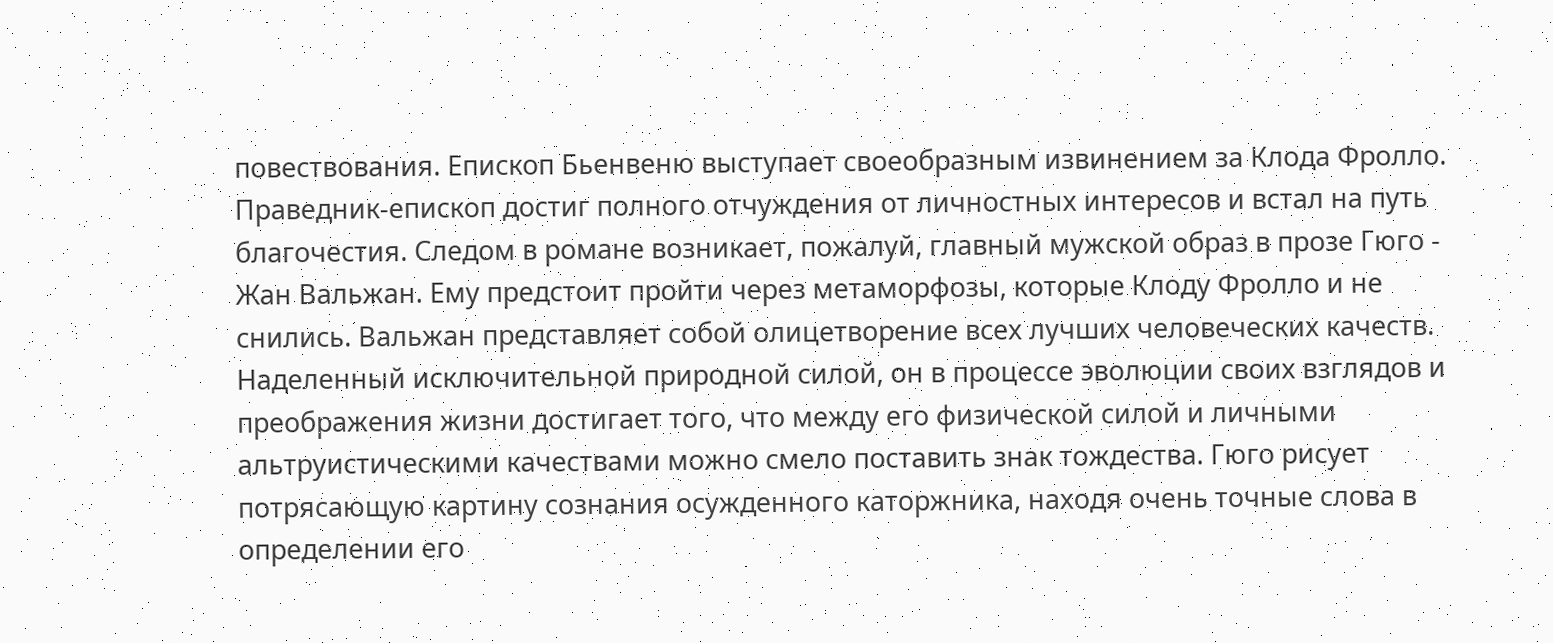повествования. Епископ Бьенвеню выступает своеобразным извинением за Клода Фролло. Праведник-епископ достиг полного отчуждения от личностных интересов и встал на путь благочестия. Следом в романе возникает, пожалуй, главный мужской образ в прозе Гюго - Жан Вальжан. Ему предстоит пройти через метаморфозы, которые Клоду Фролло и не снились. Вальжан представляет собой олицетворение всех лучших человеческих качеств. Наделенный исключительной природной силой, он в процессе эволюции своих взглядов и преображения жизни достигает того, что между его физической силой и личными альтруистическими качествами можно смело поставить знак тождества. Гюго рисует потрясающую картину сознания осужденного каторжника, находя очень точные слова в определении его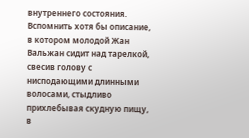внутреннего состояния. Вспомнить хотя бы описание, в котором молодой Жан Вальжан сидит над тарелкой, свесив голову с нисподающими длинными волосами, стыдливо прихлебывая скудную пищу, в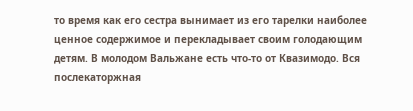то время как его сестра вынимает из его тарелки наиболее ценное содержимое и перекладывает своим голодающим детям. В молодом Вальжане есть что-то от Квазимодо. Вся послекаторжная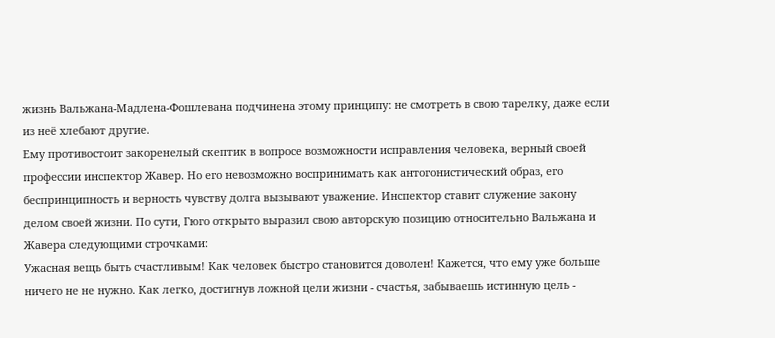жизнь Вальжана-Мадлена-Фошлевана подчинена этому принципу: не смотреть в свою тарелку, даже если из неё хлебают другие.
Ему противостоит закоренелый скептик в вопросе возможности исправления человека, верный своей профессии инспектор Жавер. Но его невозможно воспринимать как антогонистический образ, его беспринципность и верность чувству долга вызывают уважение. Инспектор ставит служение закону делом своей жизни. По сути, Гюго открыто выразил свою авторскую позицию относительно Вальжана и Жавера следующими строчками:
Ужасная вещь быть счастливым! Как человек быстро становится доволен! Кажется, что ему уже больше ничего не не нужно. Как легко, достигнув ложной цели жизни - счастья, забываешь истинную цель -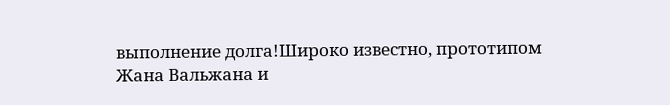выполнение долга!Широко известно, прототипом Жана Вальжана и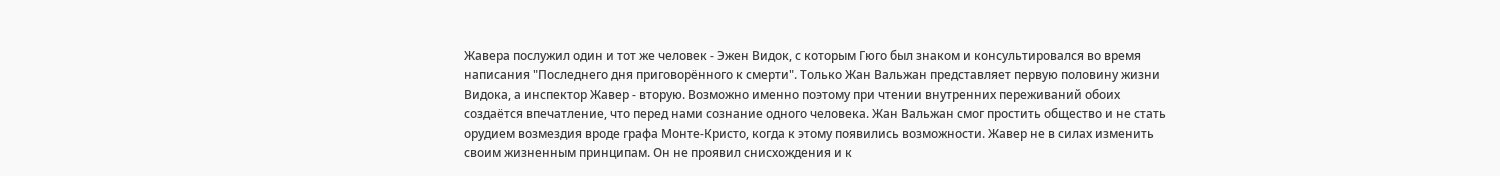Жавера послужил один и тот же человек - Эжен Видок, с которым Гюго был знаком и консультировался во время написания "Последнего дня приговорённого к смерти". Только Жан Вальжан представляет первую половину жизни Видока, а инспектор Жавер - вторую. Возможно именно поэтому при чтении внутренних переживаний обоих создаётся впечатление, что перед нами сознание одного человека. Жан Вальжан смог простить общество и не стать орудием возмездия вроде графа Монте-Кристо, когда к этому появились возможности. Жавер не в силах изменить своим жизненным принципам. Он не проявил снисхождения и к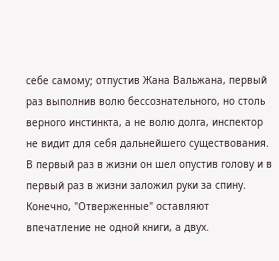себе самому; отпустив Жана Вальжана, первый раз выполнив волю бессознательного, но столь верного инстинкта, а не волю долга, инспектор не видит для себя дальнейшего существования.
В первый раз в жизни он шел опустив голову и в первый раз в жизни заложил руки за спину.
Конечно, "Отверженные" оставляют впечатление не одной книги, а двух.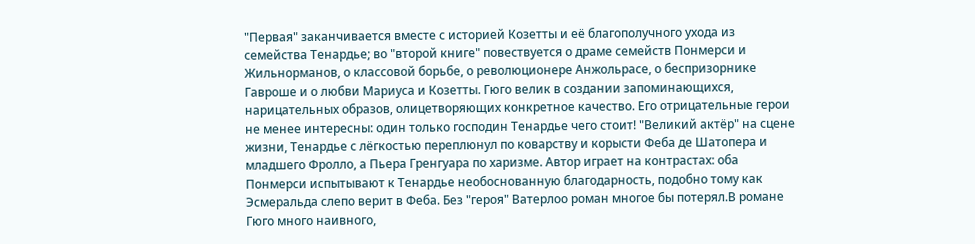"Первая" заканчивается вместе с историей Козетты и её благополучного ухода из семейства Тенардье; во "второй книге" повествуется о драме семейств Понмерси и Жильнорманов, о классовой борьбе, о революционере Анжольрасе, о беспризорнике Гавроше и о любви Мариуса и Козетты. Гюго велик в создании запоминающихся, нарицательных образов, олицетворяющих конкретное качество. Его отрицательные герои не менее интересны: один только господин Тенардье чего стоит! "Великий актёр" на сцене жизни, Тенардье с лёгкостью переплюнул по коварству и корысти Феба де Шатопера и младшего Фролло, а Пьера Гренгуара по харизме. Автор играет на контрастах: оба Понмерси испытывают к Тенардье необоснованную благодарность, подобно тому как Эсмеральда слепо верит в Феба. Без "героя" Ватерлоо роман многое бы потерял.В романе Гюго много наивного,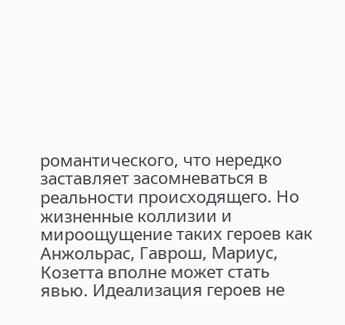романтического, что нередко заставляет засомневаться в реальности происходящего. Но жизненные коллизии и мироощущение таких героев как Анжольрас, Гаврош, Мариус, Козетта вполне может стать явью. Идеализация героев не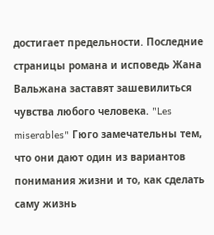достигает предельности. Последние страницы романа и исповедь Жана Вальжана заставят зашевилиться чувства любого человека. "Les miserables" Гюго замечательны тем, что они дают один из вариантов понимания жизни и то, как сделать саму жизнь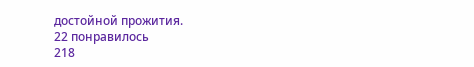достойной прожития.
22 понравилось
218